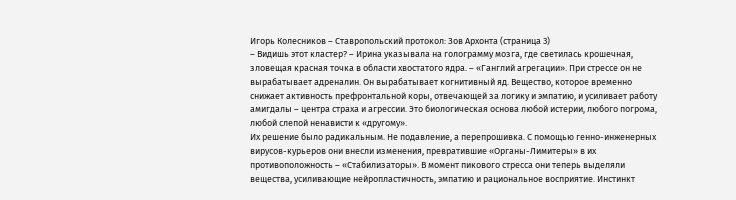Игорь Колесников – Ставропольский протокол: Зов Архонта (страница 3)
– Видишь этот кластер? – Ирина указывала на голограмму мозга, где светилась крошечная, зловещая красная точка в области хвостатого ядра. – «Ганглий агрегации». При стрессе он не вырабатывает адреналин. Он вырабатывает когнитивный яд. Вещество, которое временно снижает активность префронтальной коры, отвечающей за логику и эмпатию, и усиливает работу амигдалы – центра страха и агрессии. Это биологическая основа любой истерии, любого погрома, любой слепой ненависти к «другому».
Их решение было радикальным. Не подавление, а перепрошивка. С помощью генно-инженерных вирусов-курьеров они внесли изменения, превратившие «Органы-Лимитеры» в их противоположность – «Стабилизаторы». В момент пикового стресса они теперь выделяли вещества, усиливающие нейропластичность, эмпатию и рациональное восприятие. Инстинкт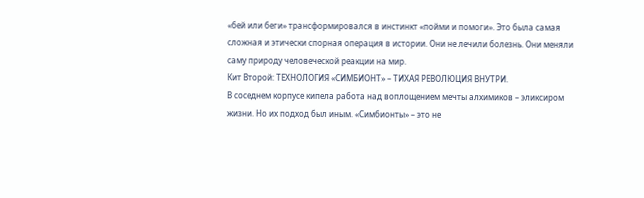«бей или беги» трансформировался в инстинкт «пойми и помоги». Это была самая сложная и этически спорная операция в истории. Они не лечили болезнь. Они меняли саму природу человеческой реакции на мир.
Кит Второй: ТЕХНОЛОГИЯ «СИМБИОНТ» – ТИХАЯ РЕВОЛЮЦИЯ ВНУТРИ.
В соседнем корпусе кипела работа над воплощением мечты алхимиков – эликсиром жизни. Но их подход был иным. «Симбионты» – это не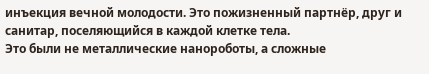инъекция вечной молодости. Это пожизненный партнёр, друг и санитар, поселяющийся в каждой клетке тела.
Это были не металлические нанороботы, а сложные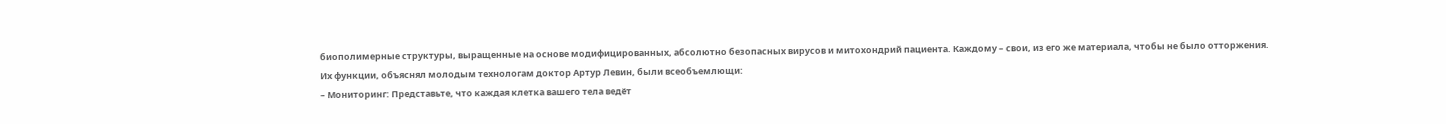биополимерные структуры, выращенные на основе модифицированных, абсолютно безопасных вирусов и митохондрий пациента. Каждому – свои, из его же материала, чтобы не было отторжения.
Их функции, объяснял молодым технологам доктор Артур Левин, были всеобъемлющи:
– Мониторинг: Представьте, что каждая клетка вашего тела ведёт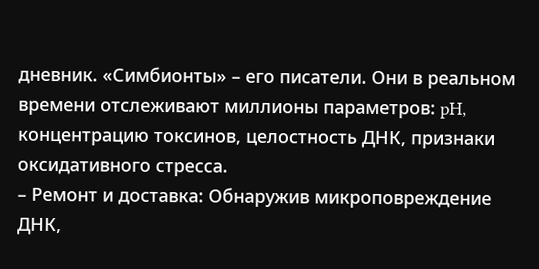дневник. «Симбионты» – его писатели. Они в реальном времени отслеживают миллионы параметров: pH, концентрацию токсинов, целостность ДНК, признаки оксидативного стресса.
– Ремонт и доставка: Обнаружив микроповреждение ДНК,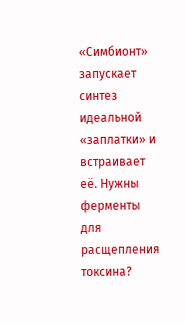«Симбионт» запускает синтез идеальной «заплатки» и встраивает её. Нужны ферменты для расщепления токсина?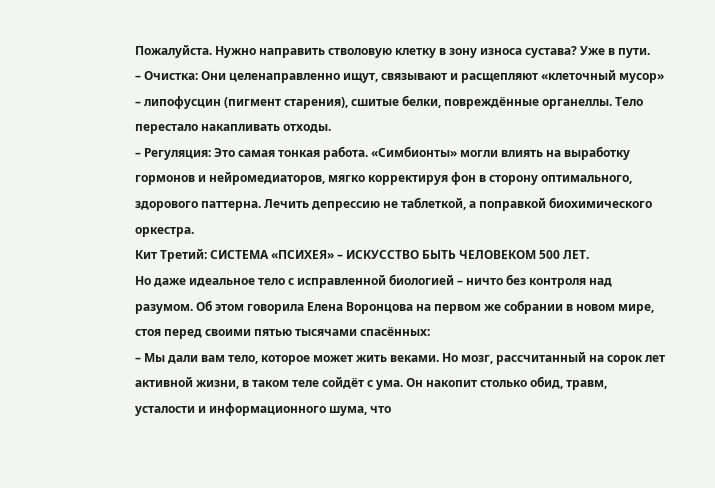Пожалуйста. Нужно направить стволовую клетку в зону износа сустава? Уже в пути.
– Очистка: Они целенаправленно ищут, связывают и расщепляют «клеточный мусор» – липофусцин (пигмент старения), сшитые белки, повреждённые органеллы. Тело перестало накапливать отходы.
– Регуляция: Это самая тонкая работа. «Симбионты» могли влиять на выработку гормонов и нейромедиаторов, мягко корректируя фон в сторону оптимального, здорового паттерна. Лечить депрессию не таблеткой, а поправкой биохимического оркестра.
Кит Третий: СИСТЕМА «ПСИХЕЯ» – ИСКУССТВО БЫТЬ ЧЕЛОВЕКОМ 500 ЛЕТ.
Но даже идеальное тело с исправленной биологией – ничто без контроля над разумом. Об этом говорила Елена Воронцова на первом же собрании в новом мире, стоя перед своими пятью тысячами спасённых:
– Мы дали вам тело, которое может жить веками. Но мозг, рассчитанный на сорок лет активной жизни, в таком теле сойдёт с ума. Он накопит столько обид, травм, усталости и информационного шума, что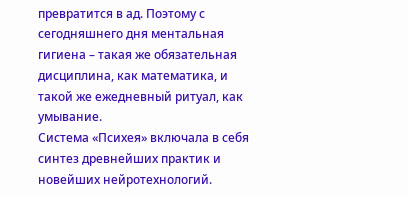превратится в ад. Поэтому с сегодняшнего дня ментальная гигиена – такая же обязательная дисциплина, как математика, и такой же ежедневный ритуал, как умывание.
Система «Психея» включала в себя синтез древнейших практик и новейших нейротехнологий.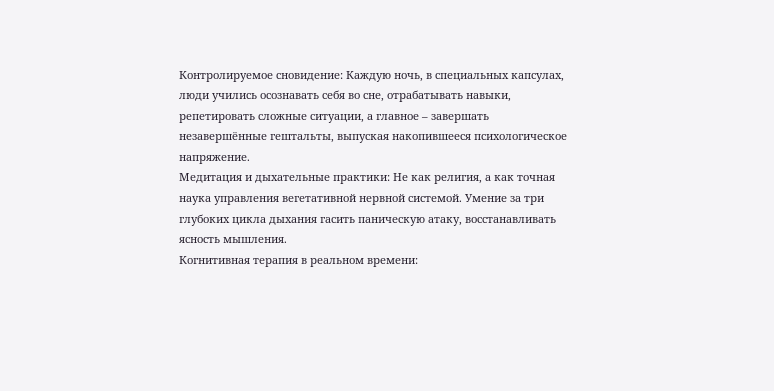Контролируемое сновидение: Каждую ночь, в специальных капсулах, люди учились осознавать себя во сне, отрабатывать навыки, репетировать сложные ситуации, а главное – завершать незавершённые гештальты, выпуская накопившееся психологическое напряжение.
Медитация и дыхательные практики: Не как религия, а как точная наука управления вегетативной нервной системой. Умение за три глубоких цикла дыхания гасить паническую атаку, восстанавливать ясность мышления.
Когнитивная терапия в реальном времени: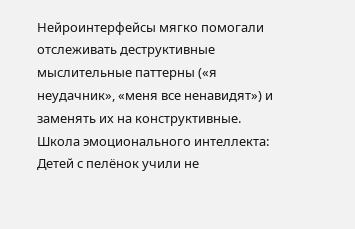Нейроинтерфейсы мягко помогали отслеживать деструктивные мыслительные паттерны («я неудачник», «меня все ненавидят») и заменять их на конструктивные.
Школа эмоционального интеллекта: Детей с пелёнок учили не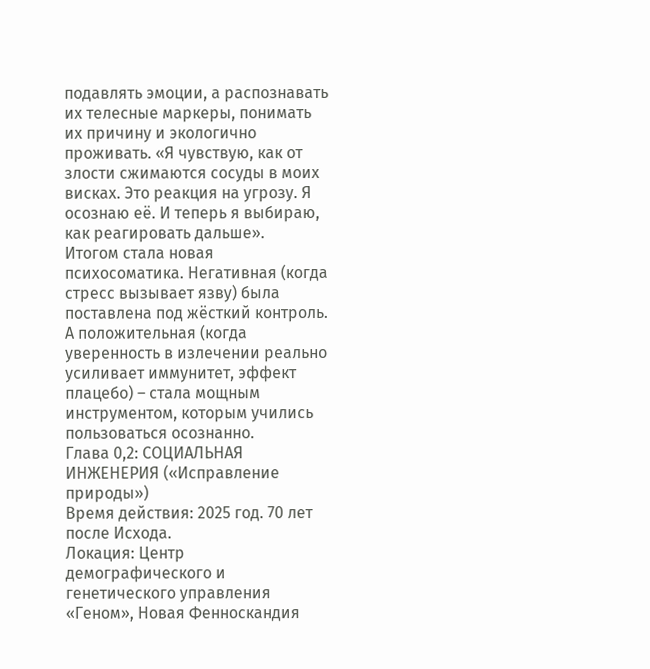подавлять эмоции, а распознавать их телесные маркеры, понимать их причину и экологично проживать. «Я чувствую, как от злости сжимаются сосуды в моих висках. Это реакция на угрозу. Я осознаю её. И теперь я выбираю, как реагировать дальше».
Итогом стала новая психосоматика. Негативная (когда стресс вызывает язву) была поставлена под жёсткий контроль. А положительная (когда уверенность в излечении реально усиливает иммунитет, эффект плацебо) – стала мощным инструментом, которым учились пользоваться осознанно.
Глава 0,2: СОЦИАЛЬНАЯ ИНЖЕНЕРИЯ («Исправление природы»)
Время действия: 2025 год. 70 лет после Исхода.
Локация: Центр демографического и генетического управления «Геном», Новая Фенноскандия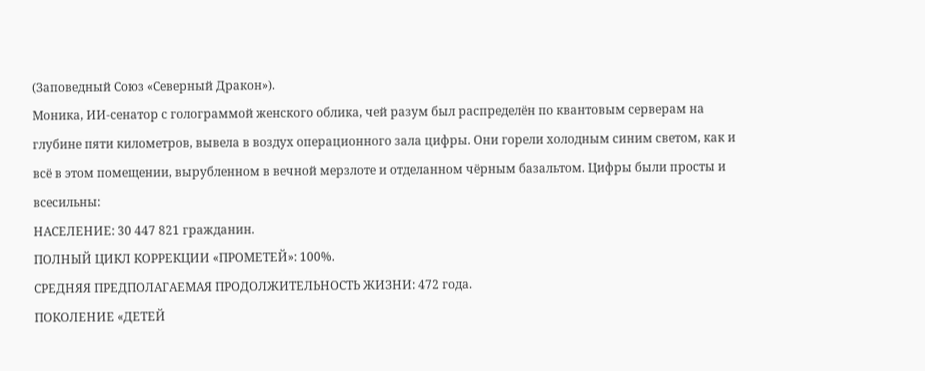(Заповедный Союз «Северный Дракон»).
Моника, ИИ-сенатор с голограммой женского облика, чей разум был распределён по квантовым серверам на глубине пяти километров, вывела в воздух операционного зала цифры. Они горели холодным синим светом, как и всё в этом помещении, вырубленном в вечной мерзлоте и отделанном чёрным базальтом. Цифры были просты и всесильны:
НАСЕЛЕНИЕ: 30 447 821 гражданин.
ПОЛНЫЙ ЦИКЛ КОРРЕКЦИИ «ПРОМЕТЕЙ»: 100%.
СРЕДНЯЯ ПРЕДПОЛАГАЕМАЯ ПРОДОЛЖИТЕЛЬНОСТЬ ЖИЗНИ: 472 года.
ПОКОЛЕНИЕ «ДЕТЕЙ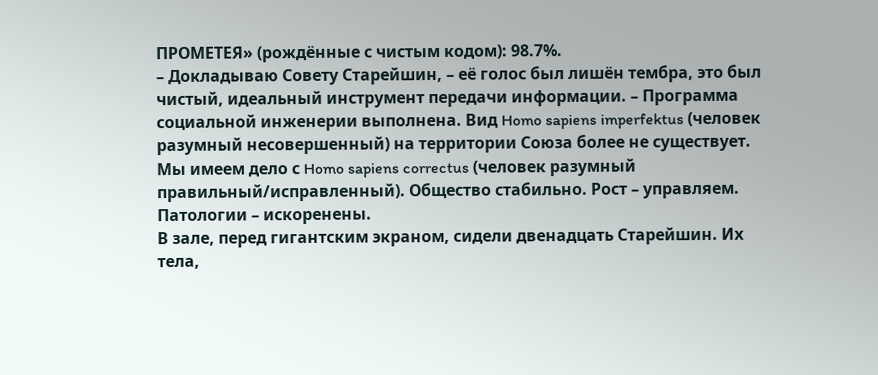ПРОМЕТЕЯ» (рождённые с чистым кодом): 98.7%.
– Докладываю Совету Старейшин, – её голос был лишён тембра, это был чистый, идеальный инструмент передачи информации. – Программа социальной инженерии выполнена. Вид Homo sapiens imperfektus (человек разумный несовершенный) на территории Союза более не существует. Мы имеем дело с Homo sapiens correctus (человек разумный правильный/исправленный). Общество стабильно. Рост – управляем. Патологии – искоренены.
В зале, перед гигантским экраном, сидели двенадцать Старейшин. Их тела,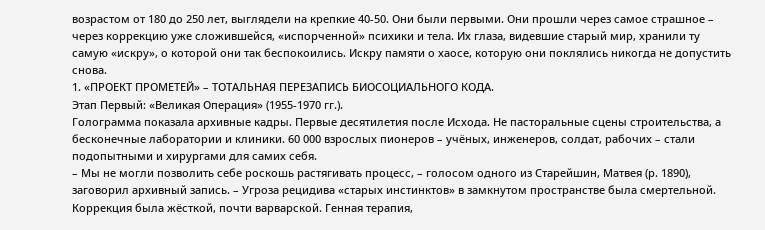возрастом от 180 до 250 лет, выглядели на крепкие 40-50. Они были первыми. Они прошли через самое страшное – через коррекцию уже сложившейся, «испорченной» психики и тела. Их глаза, видевшие старый мир, хранили ту самую «искру», о которой они так беспокоились. Искру памяти о хаосе, которую они поклялись никогда не допустить снова.
1. «ПРОЕКТ ПРОМЕТЕЙ» – ТОТАЛЬНАЯ ПЕРЕЗАПИСЬ БИОСОЦИАЛЬНОГО КОДА.
Этап Первый: «Великая Операция» (1955-1970 гг.).
Голограмма показала архивные кадры. Первые десятилетия после Исхода. Не пасторальные сцены строительства, а бесконечные лаборатории и клиники. 60 000 взрослых пионеров – учёных, инженеров, солдат, рабочих – стали подопытными и хирургами для самих себя.
– Мы не могли позволить себе роскошь растягивать процесс, – голосом одного из Старейшин, Матвея (р. 1890), заговорил архивный запись. – Угроза рецидива «старых инстинктов» в замкнутом пространстве была смертельной. Коррекция была жёсткой, почти варварской. Генная терапия,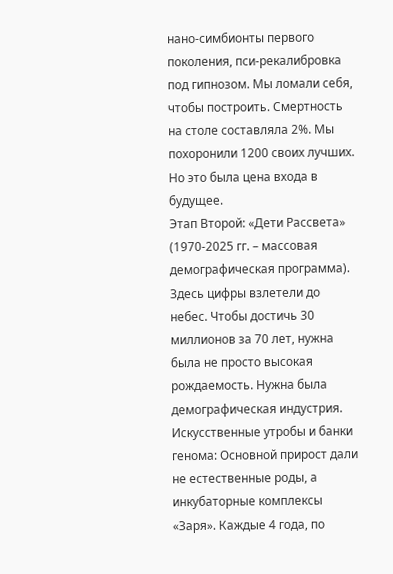нано-симбионты первого поколения, пси-рекалибровка под гипнозом. Мы ломали себя, чтобы построить. Смертность на столе составляла 2%. Мы похоронили 1200 своих лучших. Но это была цена входа в будущее.
Этап Второй: «Дети Рассвета» (1970-2025 гг. – массовая демографическая программа).
Здесь цифры взлетели до небес. Чтобы достичь 30 миллионов за 70 лет, нужна была не просто высокая рождаемость. Нужна была демографическая индустрия.
Искусственные утробы и банки генома: Основной прирост дали не естественные роды, а инкубаторные комплексы «Заря». Каждые 4 года, по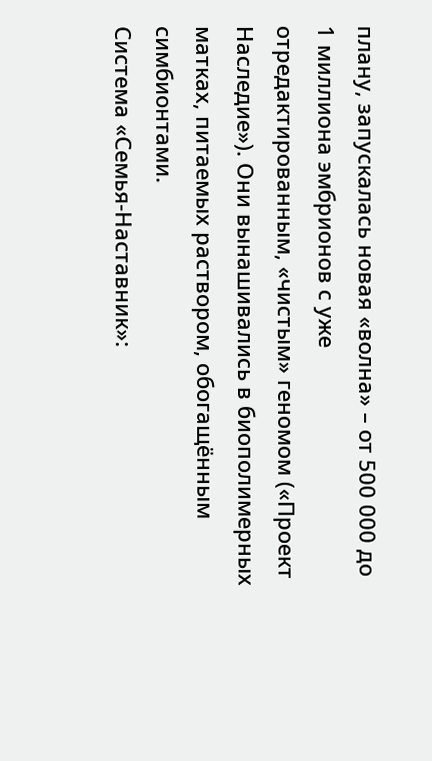плану, запускалась новая «волна» – от 500 000 до 1 миллиона эмбрионов с уже отредактированным, «чистым» геномом («Проект Наследие»). Они вынашивались в биополимерных матках, питаемых раствором, обогащённым симбионтами.
Система «Семья-Наставник»: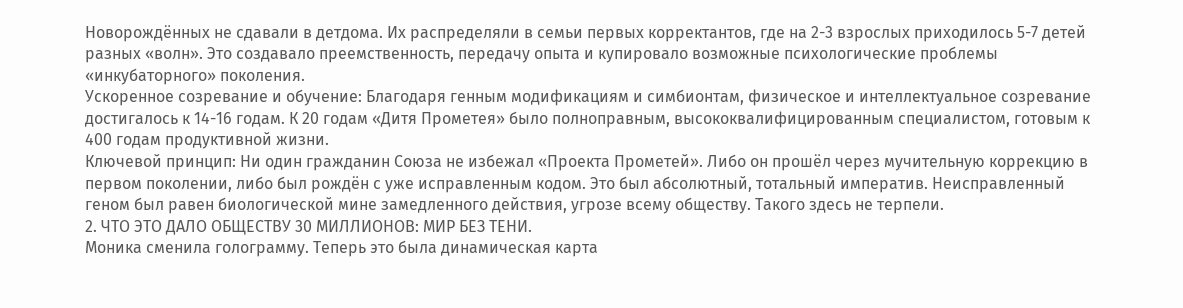Новорождённых не сдавали в детдома. Их распределяли в семьи первых корректантов, где на 2-3 взрослых приходилось 5-7 детей разных «волн». Это создавало преемственность, передачу опыта и купировало возможные психологические проблемы «инкубаторного» поколения.
Ускоренное созревание и обучение: Благодаря генным модификациям и симбионтам, физическое и интеллектуальное созревание достигалось к 14-16 годам. К 20 годам «Дитя Прометея» было полноправным, высококвалифицированным специалистом, готовым к 400 годам продуктивной жизни.
Ключевой принцип: Ни один гражданин Союза не избежал «Проекта Прометей». Либо он прошёл через мучительную коррекцию в первом поколении, либо был рождён с уже исправленным кодом. Это был абсолютный, тотальный императив. Неисправленный геном был равен биологической мине замедленного действия, угрозе всему обществу. Такого здесь не терпели.
2. ЧТО ЭТО ДАЛО ОБЩЕСТВУ 30 МИЛЛИОНОВ: МИР БЕЗ ТЕНИ.
Моника сменила голограмму. Теперь это была динамическая карта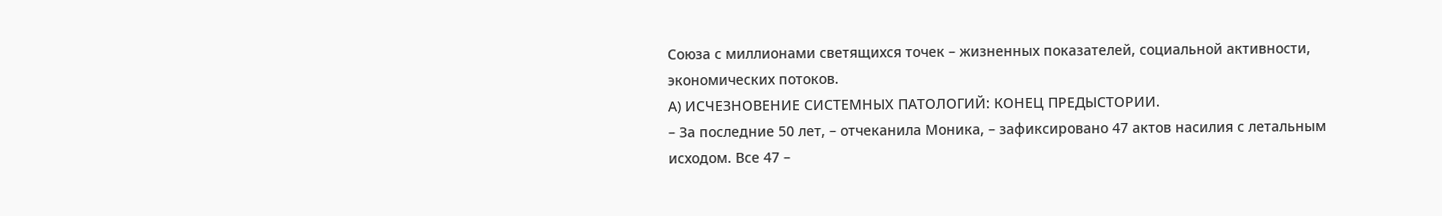Союза с миллионами светящихся точек – жизненных показателей, социальной активности, экономических потоков.
А) ИСЧЕЗНОВЕНИЕ СИСТЕМНЫХ ПАТОЛОГИЙ: КОНЕЦ ПРЕДЫСТОРИИ.
– За последние 50 лет, – отчеканила Моника, – зафиксировано 47 актов насилия с летальным исходом. Все 47 –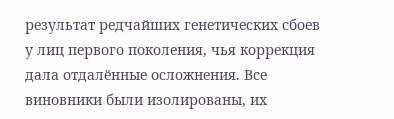результат редчайших генетических сбоев у лиц первого поколения, чья коррекция дала отдалённые осложнения. Все виновники были изолированы, их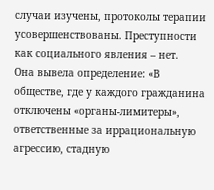случаи изучены, протоколы терапии усовершенствованы. Преступности как социального явления – нет.
Она вывела определение: «В обществе, где у каждого гражданина отключены «органы-лимитеры», ответственные за иррациональную агрессию, стадную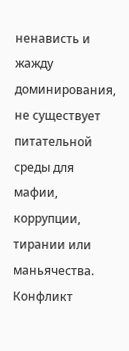ненависть и жажду доминирования, не существует питательной среды для мафии, коррупции, тирании или маньячества. Конфликт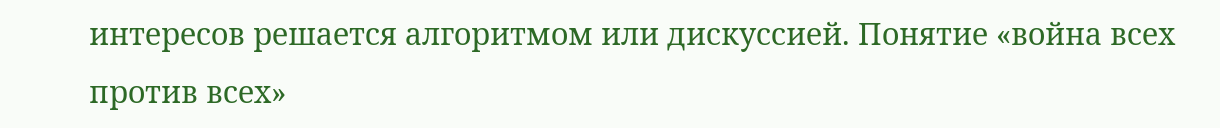интересов решается алгоритмом или дискуссией. Понятие «война всех против всех»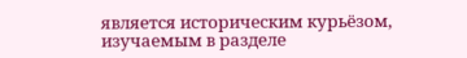является историческим курьёзом, изучаемым в разделе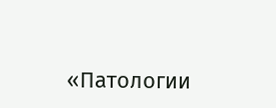«Патологии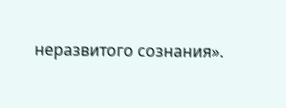неразвитого сознания».